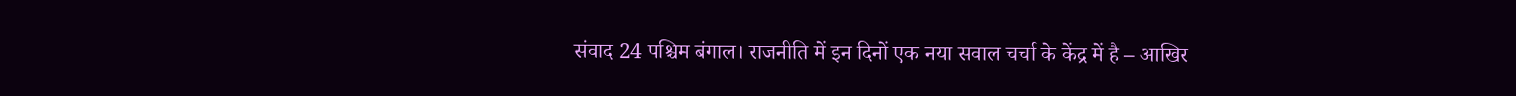संवाद 24 पश्चिम बंगाल। राजनीति में इन दिनों एक नया सवाल चर्चा के केंद्र में है – आखिर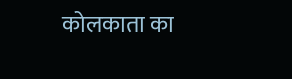कोलकाता का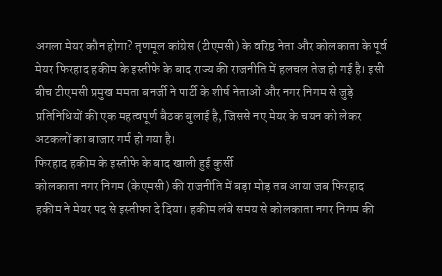अगला मेयर कौन होगा? तृणमूल कांग्रेस (टीएमसी) के वरिष्ठ नेता और कोलकाता के पूर्व मेयर फिरहाद हकीम के इस्तीफे के बाद राज्य की राजनीति में हलचल तेज हो गई है। इसी बीच टीएमसी प्रमुख ममता बनर्जी ने पार्टी के शीर्ष नेताओं और नगर निगम से जुड़े प्रतिनिधियों की एक महत्वपूर्ण बैठक बुलाई है, जिससे नए मेयर के चयन को लेकर अटकलों का बाजार गर्म हो गया है।
फिरहाद हकीम के इस्तीफे के बाद खाली हुई कुर्सी
कोलकाता नगर निगम (केएमसी) की राजनीति में बड़ा मोड़ तब आया जब फिरहाद हकीम ने मेयर पद से इस्तीफा दे दिया। हकीम लंबे समय से कोलकाता नगर निगम की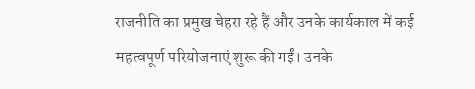राजनीति का प्रमुख चेहरा रहे हैं और उनके कार्यकाल में कई महत्वपूर्ण परियोजनाएं शुरू की गईं। उनके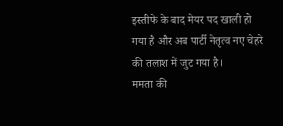इस्तीफे के बाद मेयर पद खाली हो गया है और अब पार्टी नेतृत्व नए चेहरे की तलाश में जुट गया है।
ममता की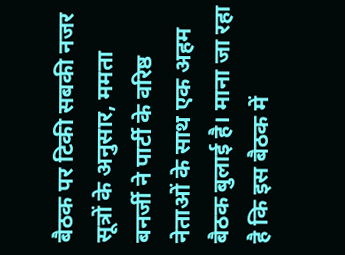बैठक पर टिकी सबकी नजर
सूत्रों के अनुसार, ममता बनर्जी ने पार्टी के वरिष्ठ नेताओं के साथ एक अहम बैठक बुलाई है। माना जा रहा है कि इस बैठक में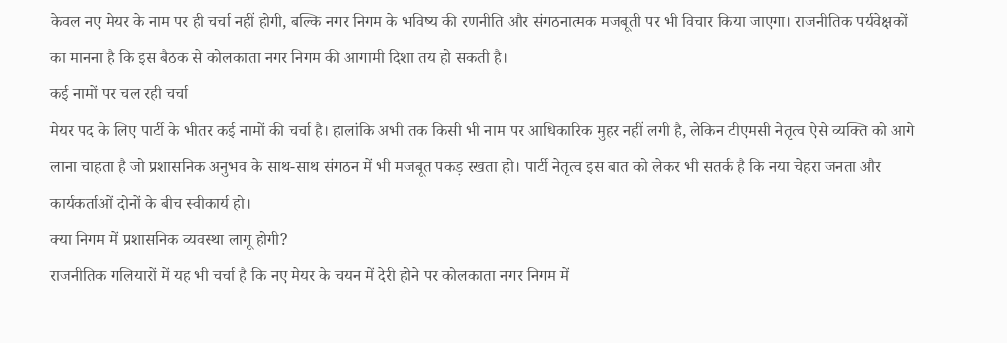केवल नए मेयर के नाम पर ही चर्चा नहीं होगी, बल्कि नगर निगम के भविष्य की रणनीति और संगठनात्मक मजबूती पर भी विचार किया जाएगा। राजनीतिक पर्यवेक्षकों का मानना है कि इस बैठक से कोलकाता नगर निगम की आगामी दिशा तय हो सकती है।
कई नामों पर चल रही चर्चा
मेयर पद के लिए पार्टी के भीतर कई नामों की चर्चा है। हालांकि अभी तक किसी भी नाम पर आधिकारिक मुहर नहीं लगी है, लेकिन टीएमसी नेतृत्व ऐसे व्यक्ति को आगे लाना चाहता है जो प्रशासनिक अनुभव के साथ-साथ संगठन में भी मजबूत पकड़ रखता हो। पार्टी नेतृत्व इस बात को लेकर भी सतर्क है कि नया चेहरा जनता और कार्यकर्ताओं दोनों के बीच स्वीकार्य हो।
क्या निगम में प्रशासनिक व्यवस्था लागू होगी?
राजनीतिक गलियारों में यह भी चर्चा है कि नए मेयर के चयन में देरी होने पर कोलकाता नगर निगम में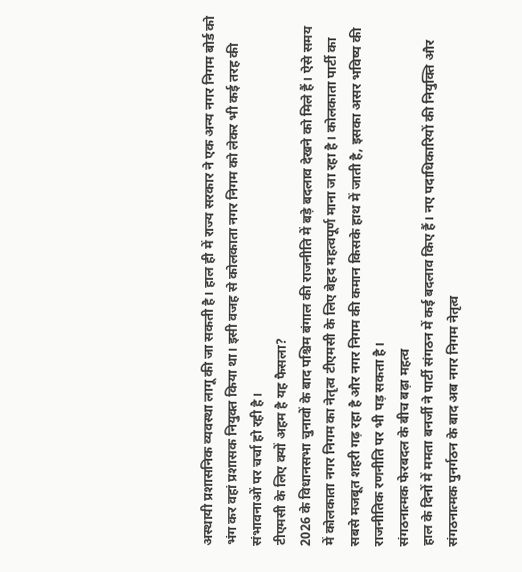अस्थायी प्रशासनिक व्यवस्था लागू की जा सकती है। हाल ही में राज्य सरकार ने एक अन्य नगर निगम बोर्ड को भंग कर वहां प्रशासक नियुक्त किया था। इसी वजह से कोलकाता नगर निगम को लेकर भी कई तरह की संभावनाओं पर चर्चा हो रही है।
टीएमसी के लिए क्यों अहम है यह फैसला?
2026 के विधानसभा चुनावों के बाद पश्चिम बंगाल की राजनीति में बड़े बदलाव देखने को मिले हैं। ऐसे समय में कोलकाता नगर निगम का नेतृत्व टीएमसी के लिए बेहद महत्वपूर्ण माना जा रहा है। कोलकाता पार्टी का सबसे मजबूत शहरी गढ़ रहा है और नगर निगम की कमान किसके हाथ में जाती है, इसका असर भविष्य की राजनीतिक रणनीति पर भी पड़ सकता है।
संगठनात्मक फेरबदल के बीच बढ़ा महत्व
हाल के दिनों में ममता बनर्जी ने पार्टी संगठन में कई बदलाव किए हैं। नए पदाधिकारियों की नियुक्ति और संगठनात्मक पुनर्गठन के बाद अब नगर निगम नेतृत्व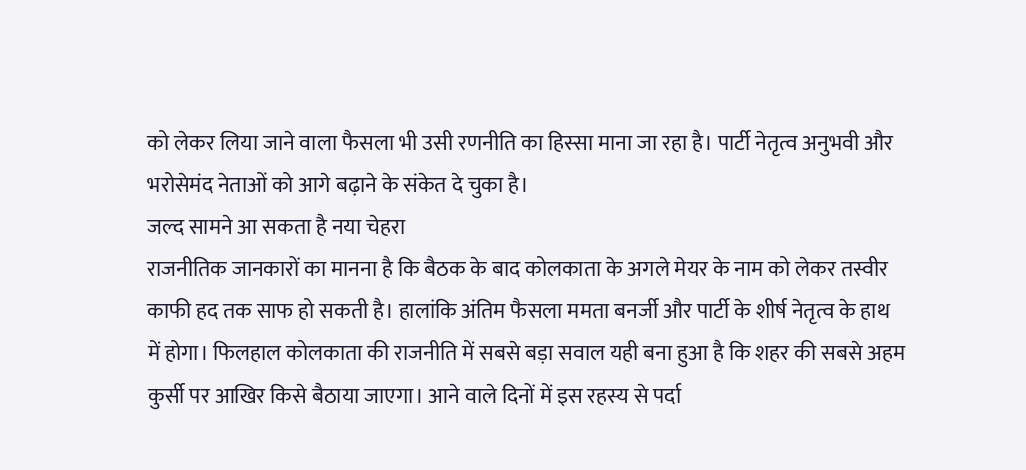को लेकर लिया जाने वाला फैसला भी उसी रणनीति का हिस्सा माना जा रहा है। पार्टी नेतृत्व अनुभवी और भरोसेमंद नेताओं को आगे बढ़ाने के संकेत दे चुका है।
जल्द सामने आ सकता है नया चेहरा
राजनीतिक जानकारों का मानना है कि बैठक के बाद कोलकाता के अगले मेयर के नाम को लेकर तस्वीर काफी हद तक साफ हो सकती है। हालांकि अंतिम फैसला ममता बनर्जी और पार्टी के शीर्ष नेतृत्व के हाथ में होगा। फिलहाल कोलकाता की राजनीति में सबसे बड़ा सवाल यही बना हुआ है कि शहर की सबसे अहम कुर्सी पर आखिर किसे बैठाया जाएगा। आने वाले दिनों में इस रहस्य से पर्दा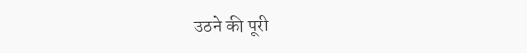उठने की पूरी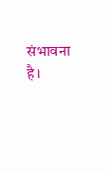संभावना है।